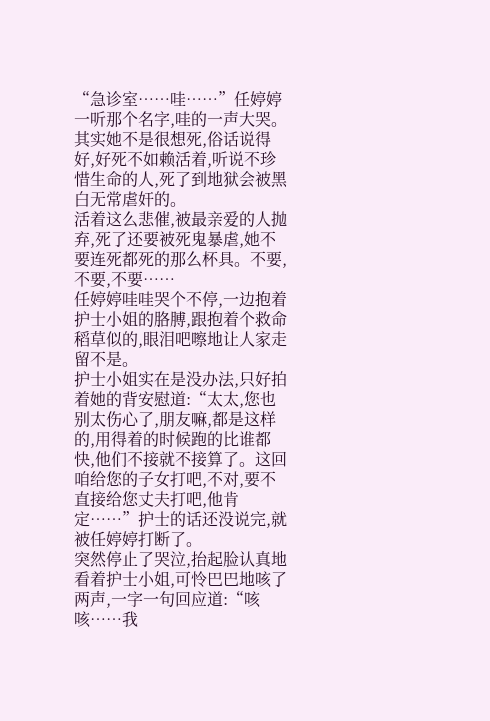“急诊室……哇……”任婷婷一听那个名字,哇的一声大哭。其实她不是很想死,俗话说得好,好死不如赖活着,听说不珍惜生命的人,死了到地狱会被黑白无常虐奸的。
活着这么悲催,被最亲爱的人抛弃,死了还要被死鬼暴虐,她不要连死都死的那么杯具。不要,不要,不要……
任婷婷哇哇哭个不停,一边抱着护士小姐的胳膊,跟抱着个救命稻草似的,眼泪吧嚓地让人家走留不是。
护士小姐实在是没办法,只好拍着她的背安慰道:“太太,您也别太伤心了,朋友嘛,都是这样的,用得着的时候跑的比谁都快,他们不接就不接算了。这回咱给您的子女打吧,不对,要不直接给您丈夫打吧,他肯定……”护士的话还没说完,就被任婷婷打断了。
突然停止了哭泣,抬起脸认真地看着护士小姐,可怜巴巴地咳了两声,一字一句回应道:“咳咳……我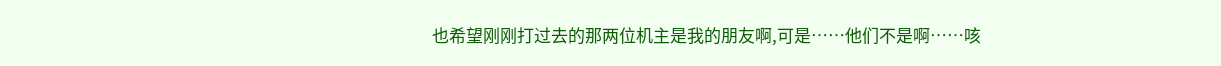也希望刚刚打过去的那两位机主是我的朋友啊,可是……他们不是啊……咳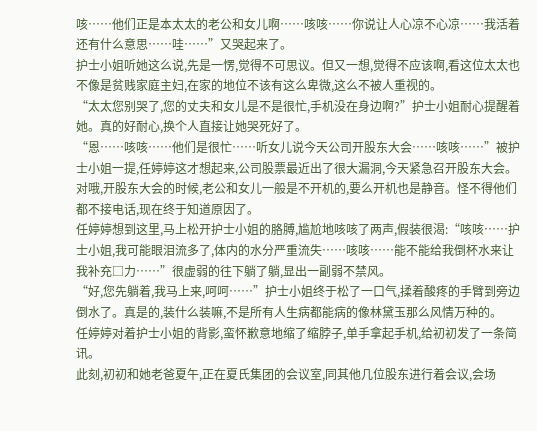咳……他们正是本太太的老公和女儿啊……咳咳……你说让人心凉不心凉……我活着还有什么意思……哇……”又哭起来了。
护士小姐听她这么说,先是一愣,觉得不可思议。但又一想,觉得不应该啊,看这位太太也不像是贫贱家庭主妇,在家的地位不该有这么卑微,这么不被人重视的。
“太太您别哭了,您的丈夫和女儿是不是很忙,手机没在身边啊?”护士小姐耐心提醒着她。真的好耐心,换个人直接让她哭死好了。
“恩……咳咳……他们是很忙……听女儿说今天公司开股东大会……咳咳……”被护士小姐一提,任婷婷这才想起来,公司股票最近出了很大漏洞,今天紧急召开股东大会。
对哦,开股东大会的时候,老公和女儿一般是不开机的,要么开机也是静音。怪不得他们都不接电话,现在终于知道原因了。
任婷婷想到这里,马上松开护士小姐的胳膊,尴尬地咳咳了两声,假装很渴:“咳咳……护士小姐,我可能眼泪流多了,体内的水分严重流失……咳咳……能不能给我倒杯水来让我补充□力……”很虚弱的往下躺了躺,显出一副弱不禁风。
“好,您先躺着,我马上来,呵呵……”护士小姐终于松了一口气,揉着酸疼的手臂到旁边倒水了。真是的,装什么装嘛,不是所有人生病都能病的像林黛玉那么风情万种的。
任婷婷对着护士小姐的背影,蛮怀歉意地缩了缩脖子,单手拿起手机,给初初发了一条简讯。
此刻,初初和她老爸夏午,正在夏氏集团的会议室,同其他几位股东进行着会议,会场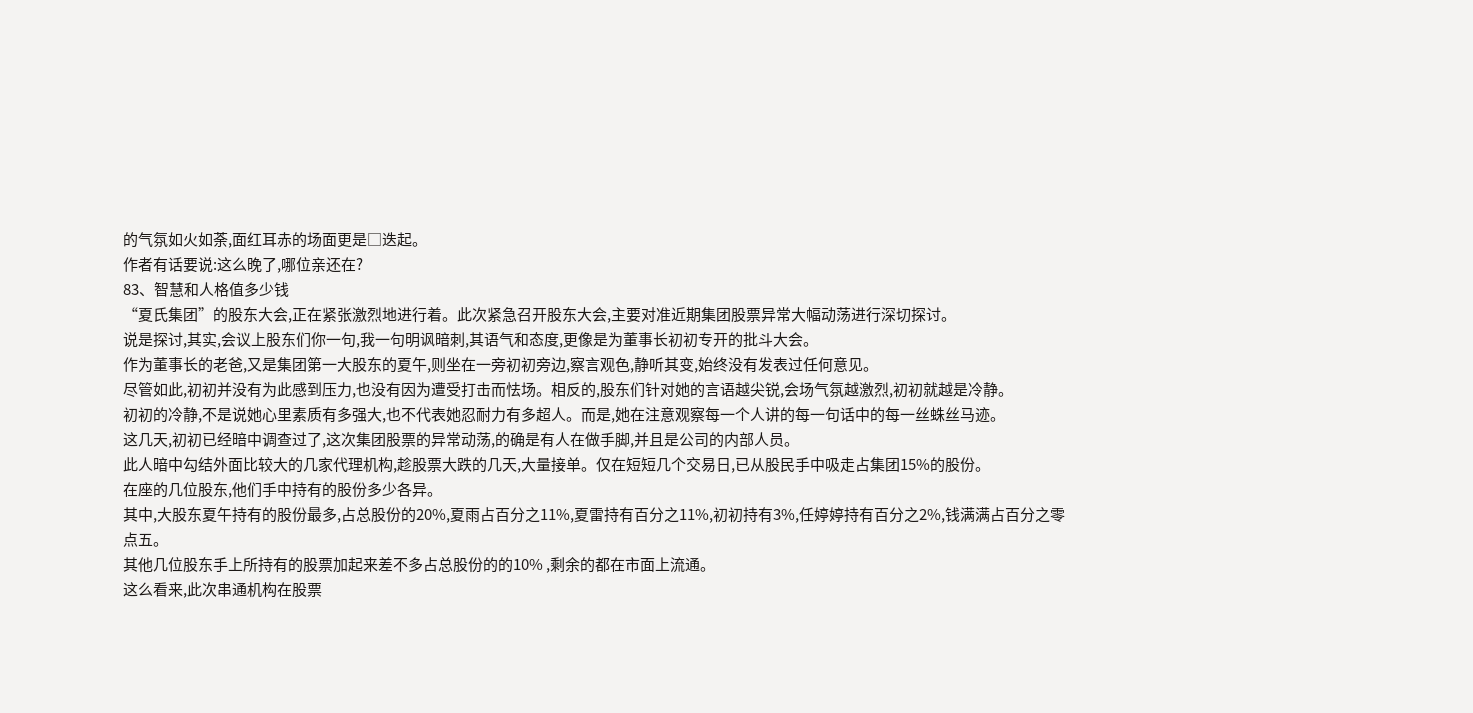的气氛如火如荼,面红耳赤的场面更是□迭起。
作者有话要说:这么晚了,哪位亲还在?
83、智慧和人格值多少钱
“夏氏集团”的股东大会,正在紧张激烈地进行着。此次紧急召开股东大会,主要对准近期集团股票异常大幅动荡进行深切探讨。
说是探讨,其实,会议上股东们你一句,我一句明讽暗刺,其语气和态度,更像是为董事长初初专开的批斗大会。
作为董事长的老爸,又是集团第一大股东的夏午,则坐在一旁初初旁边,察言观色,静听其变,始终没有发表过任何意见。
尽管如此,初初并没有为此感到压力,也没有因为遭受打击而怯场。相反的,股东们针对她的言语越尖锐,会场气氛越激烈,初初就越是冷静。
初初的冷静,不是说她心里素质有多强大,也不代表她忍耐力有多超人。而是,她在注意观察每一个人讲的每一句话中的每一丝蛛丝马迹。
这几天,初初已经暗中调查过了,这次集团股票的异常动荡,的确是有人在做手脚,并且是公司的内部人员。
此人暗中勾结外面比较大的几家代理机构,趁股票大跌的几天,大量接单。仅在短短几个交易日,已从股民手中吸走占集团15%的股份。
在座的几位股东,他们手中持有的股份多少各异。
其中,大股东夏午持有的股份最多,占总股份的20%,夏雨占百分之11%,夏雷持有百分之11%,初初持有3%,任婷婷持有百分之2%,钱满满占百分之零点五。
其他几位股东手上所持有的股票加起来差不多占总股份的的10% ,剩余的都在市面上流通。
这么看来,此次串通机构在股票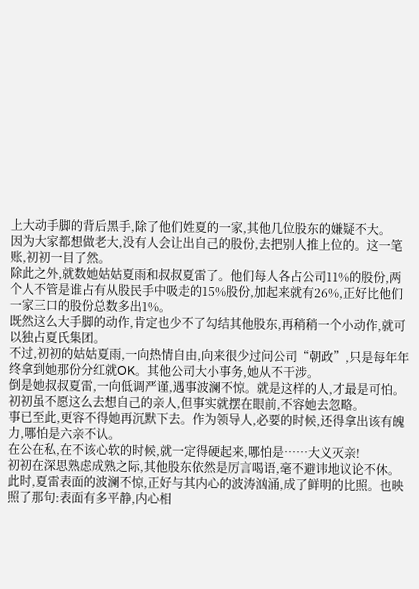上大动手脚的背后黑手,除了他们姓夏的一家,其他几位股东的嫌疑不大。
因为大家都想做老大,没有人会让出自己的股份,去把别人推上位的。这一笔账,初初一目了然。
除此之外,就数她姑姑夏雨和叔叔夏雷了。他们每人各占公司11%的股份,两个人不管是谁占有从股民手中吸走的15%股份,加起来就有26%,正好比他们一家三口的股份总数多出1%。
既然这么大手脚的动作,肯定也少不了勾结其他股东,再稍稍一个小动作,就可以独占夏氏集团。
不过,初初的姑姑夏雨,一向热情自由,向来很少过问公司“朝政”,只是每年年终拿到她那份分红就OK。其他公司大小事务,她从不干涉。
倒是她叔叔夏雷,一向低调严谨,遇事波澜不惊。就是这样的人,才最是可怕。初初虽不愿这么去想自己的亲人,但事实就摆在眼前,不容她去忽略。
事已至此,更容不得她再沉默下去。作为领导人,必要的时候,还得拿出该有魄力,哪怕是六亲不认。
在公在私,在不该心软的时候,就一定得硬起来,哪怕是……大义灭亲!
初初在深思熟虑成熟之际,其他股东依然是厉言喝语,毫不避讳地议论不休。
此时,夏雷表面的波澜不惊,正好与其内心的波涛汹涌,成了鲜明的比照。也映照了那句:表面有多平静,内心相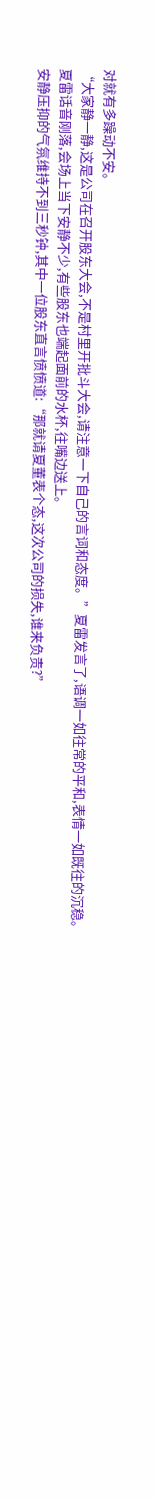对就有多躁动不安。
“大家静一静,这是公司在召开股东大会,不是村里开批斗大会,请注意一下自己的言词和态度。”夏雷发言了,语调一如往常的平和,表情一如既往的沉稳。
夏雷话音刚落,会场上当下安静不少,有些股东也端起面前的水杯,往嘴边送上。
安静压抑的气氛维持不到三秒钟,其中一位股东直言愤愤道:“那就请夏董表个态,这次公司的损失,谁来负责?”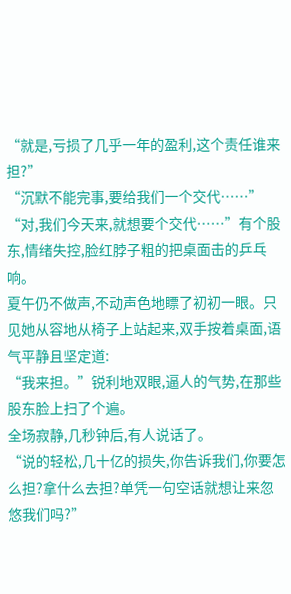“就是,亏损了几乎一年的盈利,这个责任谁来担?”
“沉默不能完事,要给我们一个交代……”
“对,我们今天来,就想要个交代……”有个股东,情绪失控,脸红脖子粗的把桌面击的乒乓响。
夏午仍不做声,不动声色地瞟了初初一眼。只见她从容地从椅子上站起来,双手按着桌面,语气平静且坚定道:
“我来担。”锐利地双眼,逼人的气势,在那些股东脸上扫了个遍。
全场寂静,几秒钟后,有人说话了。
“说的轻松,几十亿的损失,你告诉我们,你要怎么担?拿什么去担?单凭一句空话就想让来忽悠我们吗?”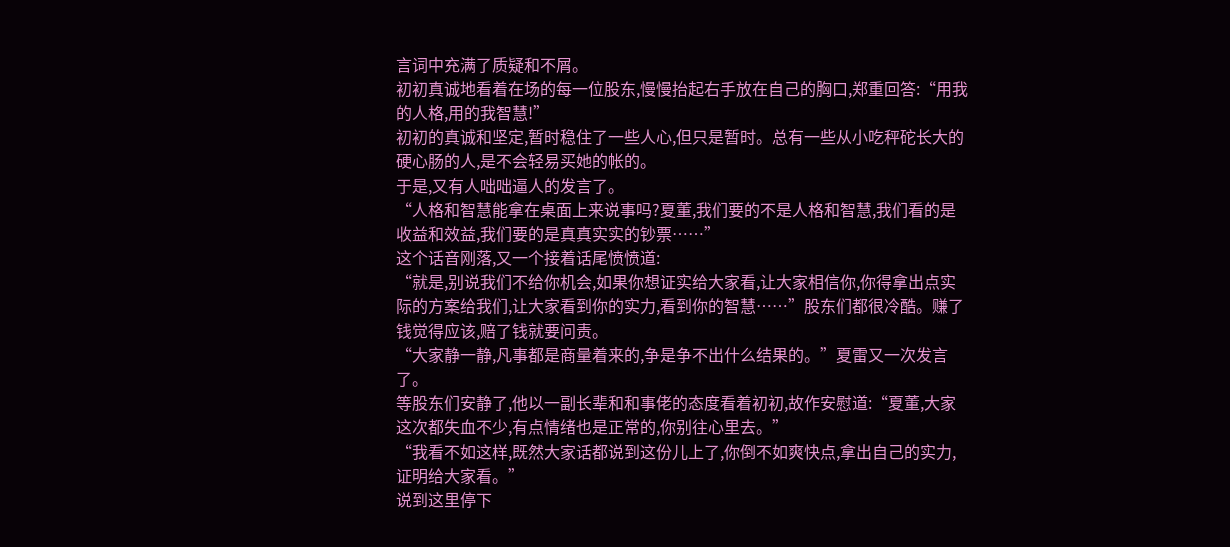言词中充满了质疑和不屑。
初初真诚地看着在场的每一位股东,慢慢抬起右手放在自己的胸口,郑重回答:“用我的人格,用的我智慧!”
初初的真诚和坚定,暂时稳住了一些人心,但只是暂时。总有一些从小吃秤砣长大的硬心肠的人,是不会轻易买她的帐的。
于是,又有人咄咄逼人的发言了。
“人格和智慧能拿在桌面上来说事吗?夏董,我们要的不是人格和智慧,我们看的是收益和效益,我们要的是真真实实的钞票……”
这个话音刚落,又一个接着话尾愤愤道:
“就是,别说我们不给你机会,如果你想证实给大家看,让大家相信你,你得拿出点实际的方案给我们,让大家看到你的实力,看到你的智慧……”股东们都很冷酷。赚了钱觉得应该,赔了钱就要问责。
“大家静一静,凡事都是商量着来的,争是争不出什么结果的。”夏雷又一次发言了。
等股东们安静了,他以一副长辈和和事佬的态度看着初初,故作安慰道:“夏董,大家这次都失血不少,有点情绪也是正常的,你别往心里去。”
“我看不如这样,既然大家话都说到这份儿上了,你倒不如爽快点,拿出自己的实力,证明给大家看。”
说到这里停下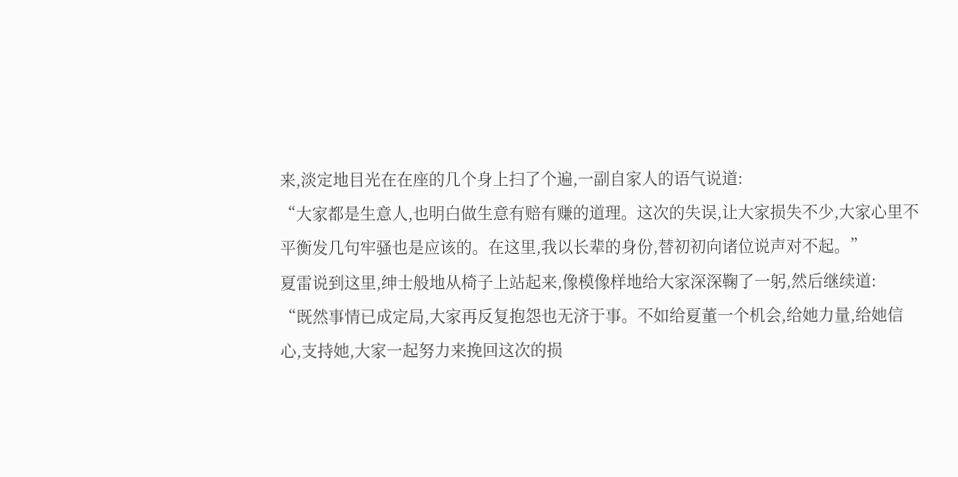来,淡定地目光在在座的几个身上扫了个遍,一副自家人的语气说道:
“大家都是生意人,也明白做生意有赔有赚的道理。这次的失误,让大家损失不少,大家心里不平衡发几句牢骚也是应该的。在这里,我以长辈的身份,替初初向诸位说声对不起。”
夏雷说到这里,绅士般地从椅子上站起来,像模像样地给大家深深鞠了一躬,然后继续道:
“既然事情已成定局,大家再反复抱怨也无济于事。不如给夏董一个机会,给她力量,给她信心,支持她,大家一起努力来挽回这次的损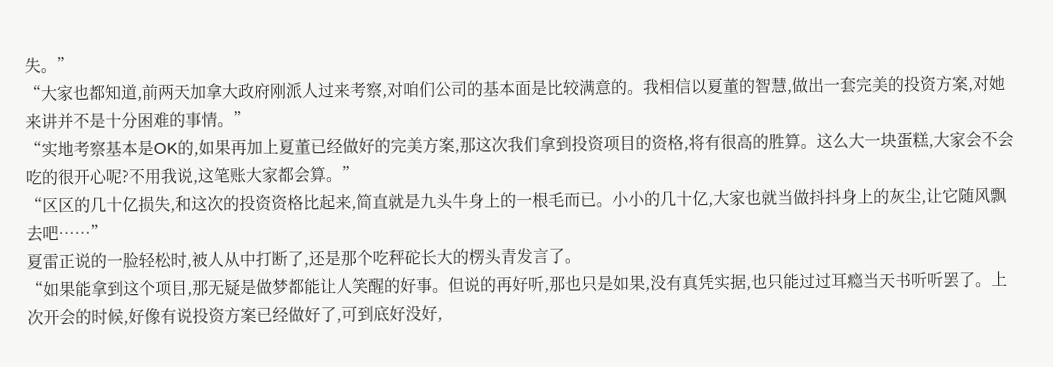失。”
“大家也都知道,前两天加拿大政府刚派人过来考察,对咱们公司的基本面是比较满意的。我相信以夏董的智慧,做出一套完美的投资方案,对她来讲并不是十分困难的事情。”
“实地考察基本是OK的,如果再加上夏董已经做好的完美方案,那这次我们拿到投资项目的资格,将有很高的胜算。这么大一块蛋糕,大家会不会吃的很开心呢?不用我说,这笔账大家都会算。”
“区区的几十亿损失,和这次的投资资格比起来,简直就是九头牛身上的一根毛而已。小小的几十亿,大家也就当做抖抖身上的灰尘,让它随风飘去吧……”
夏雷正说的一脸轻松时,被人从中打断了,还是那个吃秤砣长大的楞头青发言了。
“如果能拿到这个项目,那无疑是做梦都能让人笑醒的好事。但说的再好听,那也只是如果,没有真凭实据,也只能过过耳瘾当天书听听罢了。上次开会的时候,好像有说投资方案已经做好了,可到底好没好,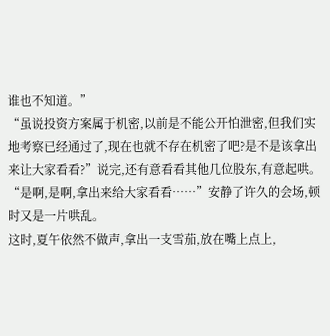谁也不知道。”
“虽说投资方案属于机密,以前是不能公开怕泄密,但我们实地考察已经通过了,现在也就不存在机密了吧?是不是该拿出来让大家看看?”说完,还有意看看其他几位股东,有意起哄。
“是啊,是啊,拿出来给大家看看……”安静了许久的会场,顿时又是一片哄乱。
这时,夏午依然不做声,拿出一支雪茄,放在嘴上点上,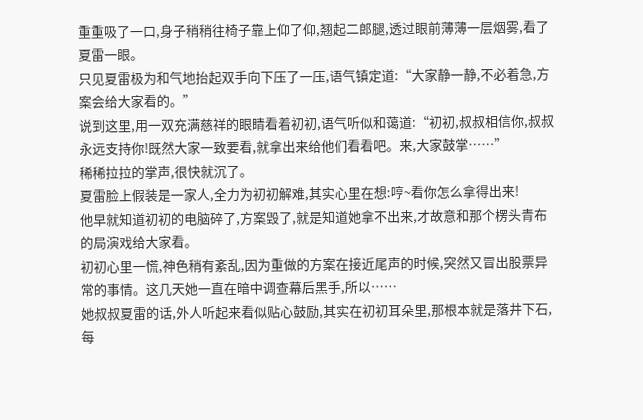重重吸了一口,身子稍稍往椅子靠上仰了仰,翘起二郎腿,透过眼前薄薄一层烟雾,看了夏雷一眼。
只见夏雷极为和气地抬起双手向下压了一压,语气镇定道:“大家静一静,不必着急,方案会给大家看的。”
说到这里,用一双充满慈祥的眼睛看着初初,语气听似和蔼道:“初初,叔叔相信你,叔叔永远支持你!既然大家一致要看,就拿出来给他们看看吧。来,大家鼓掌……”
稀稀拉拉的掌声,很快就沉了。
夏雷脸上假装是一家人,全力为初初解难,其实心里在想:哼~看你怎么拿得出来!
他早就知道初初的电脑碎了,方案毁了,就是知道她拿不出来,才故意和那个楞头青布的局演戏给大家看。
初初心里一慌,神色稍有紊乱,因为重做的方案在接近尾声的时候,突然又冒出股票异常的事情。这几天她一直在暗中调查幕后黑手,所以……
她叔叔夏雷的话,外人听起来看似贴心鼓励,其实在初初耳朵里,那根本就是落井下石,每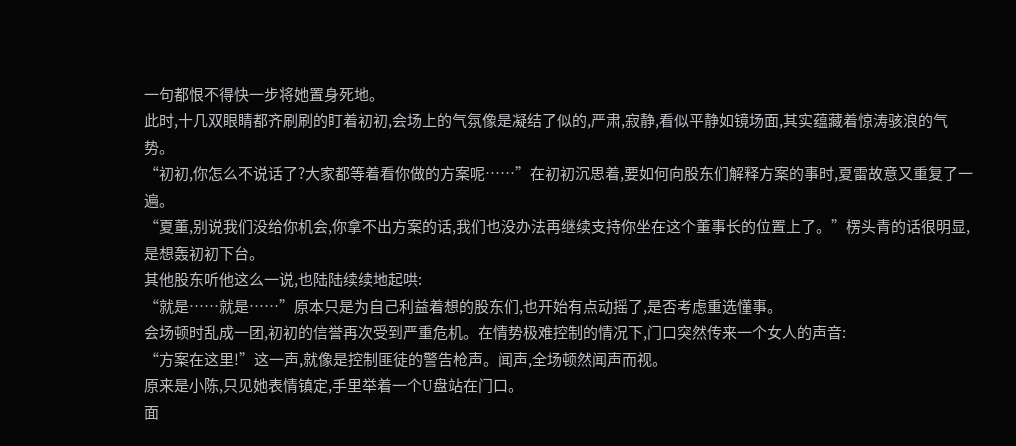一句都恨不得快一步将她置身死地。
此时,十几双眼睛都齐刷刷的盯着初初,会场上的气氛像是凝结了似的,严肃,寂静,看似平静如镜场面,其实蕴藏着惊涛骇浪的气势。
“初初,你怎么不说话了?大家都等着看你做的方案呢……”在初初沉思着,要如何向股东们解释方案的事时,夏雷故意又重复了一遍。
“夏董,别说我们没给你机会,你拿不出方案的话,我们也没办法再继续支持你坐在这个董事长的位置上了。”楞头青的话很明显,是想轰初初下台。
其他股东听他这么一说,也陆陆续续地起哄:
“就是……就是……”原本只是为自己利益着想的股东们,也开始有点动摇了,是否考虑重选懂事。
会场顿时乱成一团,初初的信誉再次受到严重危机。在情势极难控制的情况下,门口突然传来一个女人的声音:
“方案在这里!”这一声,就像是控制匪徒的警告枪声。闻声,全场顿然闻声而视。
原来是小陈,只见她表情镇定,手里举着一个U盘站在门口。
面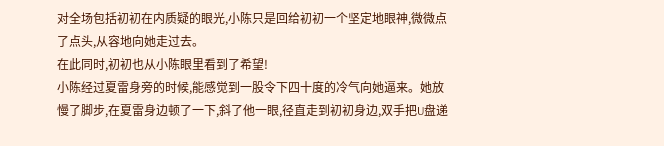对全场包括初初在内质疑的眼光,小陈只是回给初初一个坚定地眼神,微微点了点头,从容地向她走过去。
在此同时,初初也从小陈眼里看到了希望!
小陈经过夏雷身旁的时候,能感觉到一股令下四十度的冷气向她逼来。她放慢了脚步,在夏雷身边顿了一下,斜了他一眼,径直走到初初身边,双手把U盘递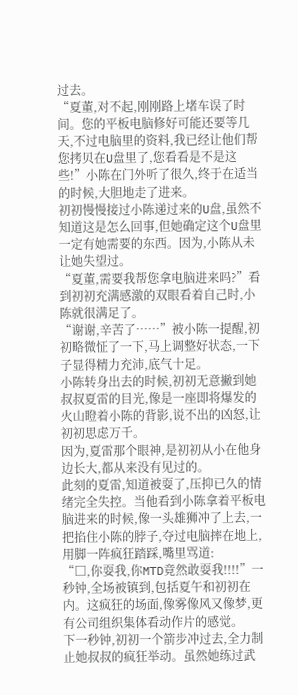过去。
“夏董,对不起,刚刚路上堵车误了时间。您的平板电脑修好可能还要等几天,不过电脑里的资料,我已经让他们帮您拷贝在U盘里了,您看看是不是这些!”小陈在门外听了很久,终于在适当的时候,大胆地走了进来。
初初慢慢接过小陈递过来的U盘,虽然不知道这是怎么回事,但她确定这个U盘里一定有她需要的东西。因为,小陈从未让她失望过。
“夏董,需要我帮您拿电脑进来吗?”看到初初充满感激的双眼看着自己时,小陈就很满足了。
“谢谢,辛苦了……”被小陈一提醒,初初略微怔了一下,马上调整好状态,一下子显得精力充沛,底气十足。
小陈转身出去的时候,初初无意撇到她叔叔夏雷的目光,像是一座即将爆发的火山瞪着小陈的背影,说不出的凶怒,让初初思虑万千。
因为,夏雷那个眼神,是初初从小在他身边长大,都从来没有见过的。
此刻的夏雷,知道被耍了,压抑已久的情绪完全失控。当他看到小陈拿着平板电脑进来的时候,像一头雄狮冲了上去,一把掐住小陈的脖子,夺过电脑摔在地上,用脚一阵疯狂踏踩,嘴里骂道:
“□,你耍我,你MTD竟然敢耍我!!!!”一秒钟,全场被镇到,包括夏午和初初在内。这疯狂的场面,像雾像风又像梦,更有公司组织集体看动作片的感觉。
下一秒钟,初初一个箭步冲过去,全力制止她叔叔的疯狂举动。虽然她练过武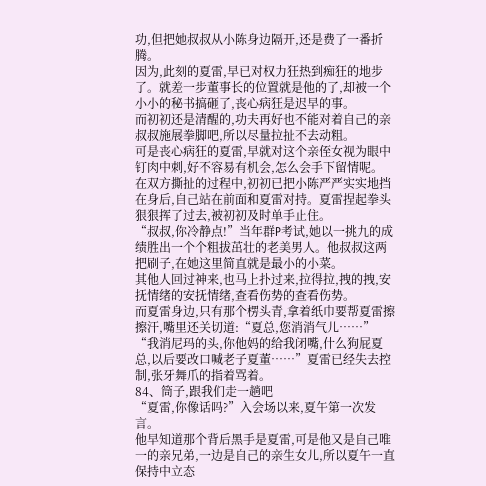功,但把她叔叔从小陈身边隔开,还是费了一番折腾。
因为,此刻的夏雷,早已对权力狂热到痴狂的地步了。就差一步董事长的位置就是他的了,却被一个小小的秘书搞砸了,丧心病狂是迟早的事。
而初初还是清醒的,功夫再好也不能对着自己的亲叔叔施展拳脚吧,所以尽量拉扯不去动粗。
可是丧心病狂的夏雷,早就对这个亲侄女视为眼中钉肉中刺,好不容易有机会,怎么会手下留情呢。
在双方撕扯的过程中,初初已把小陈严严实实地挡在身后,自己站在前面和夏雷对持。夏雷捏起拳头狠狠挥了过去,被初初及时单手止住。
“叔叔,你冷静点!”当年群P考试,她以一挑九的成绩胜出一个个粗拔茁壮的老美男人。他叔叔这两把刷子,在她这里简直就是最小的小菜。
其他人回过神来,也马上扑过来,拉得拉,拽的拽,安抚情绪的安抚情绪,查看伤势的查看伤势。
而夏雷身边,只有那个楞头青,拿着纸巾要帮夏雷擦擦汗,嘴里还关切道:“夏总,您消消气儿……”
“我消尼玛的头,你他妈的给我闭嘴,什么狗屁夏总,以后要改口喊老子夏董……”夏雷已经失去控制,张牙舞爪的指着骂着。
84、筒子,跟我们走一趟吧
“夏雷,你像话吗?”入会场以来,夏午第一次发言。
他早知道那个背后黑手是夏雷,可是他又是自己唯一的亲兄弟,一边是自己的亲生女儿,所以夏午一直保持中立态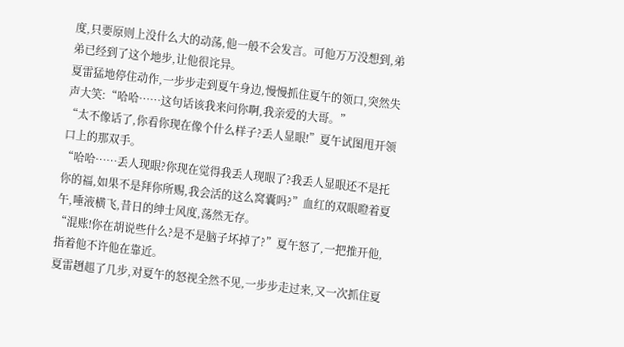度,只要原则上没什么大的动荡,他一般不会发言。可他万万没想到,弟弟已经到了这个地步,让他很诧异。
夏雷猛地停住动作,一步步走到夏午身边,慢慢抓住夏午的领口,突然失声大笑:“哈哈……这句话该我来问你啊,我亲爱的大哥。”
“太不像话了,你看你现在像个什么样子?丢人显眼!”夏午试图甩开领口上的那双手。
“哈哈……丢人现眼?你现在觉得我丢人现眼了?我丢人显眼还不是托你的福,如果不是拜你所赐,我会活的这么窝囊吗?”血红的双眼瞪着夏午,唾液横飞,昔日的绅士风度,荡然无存。
“混账!你在胡说些什么?是不是脑子坏掉了?”夏午怒了,一把推开他,指着他不许他在靠近。
夏雷趔趄了几步,对夏午的怒视全然不见,一步步走过来,又一次抓住夏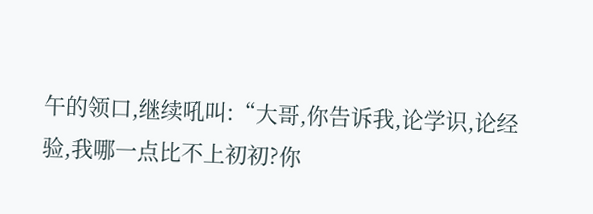午的领口,继续吼叫:“大哥,你告诉我,论学识,论经验,我哪一点比不上初初?你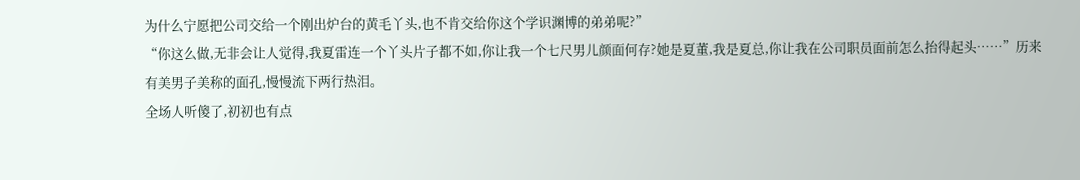为什么宁愿把公司交给一个刚出炉台的黄毛丫头,也不肯交给你这个学识渊博的弟弟呢?”
“你这么做,无非会让人觉得,我夏雷连一个丫头片子都不如,你让我一个七尺男儿颜面何存?她是夏董,我是夏总,你让我在公司职员面前怎么抬得起头……”历来有美男子美称的面孔,慢慢流下两行热泪。
全场人听傻了,初初也有点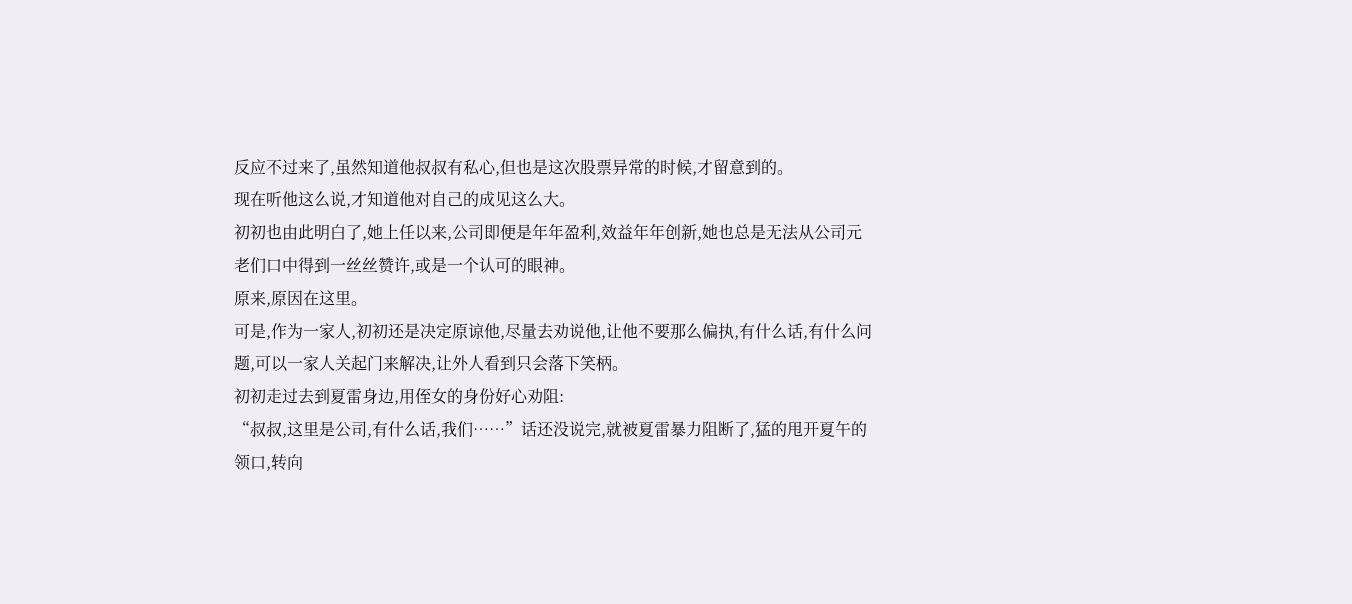反应不过来了,虽然知道他叔叔有私心,但也是这次股票异常的时候,才留意到的。
现在听他这么说,才知道他对自己的成见这么大。
初初也由此明白了,她上任以来,公司即便是年年盈利,效益年年创新,她也总是无法从公司元老们口中得到一丝丝赞许,或是一个认可的眼神。
原来,原因在这里。
可是,作为一家人,初初还是决定原谅他,尽量去劝说他,让他不要那么偏执,有什么话,有什么问题,可以一家人关起门来解决,让外人看到只会落下笑柄。
初初走过去到夏雷身边,用侄女的身份好心劝阻:
“叔叔,这里是公司,有什么话,我们……”话还没说完,就被夏雷暴力阻断了,猛的甩开夏午的领口,转向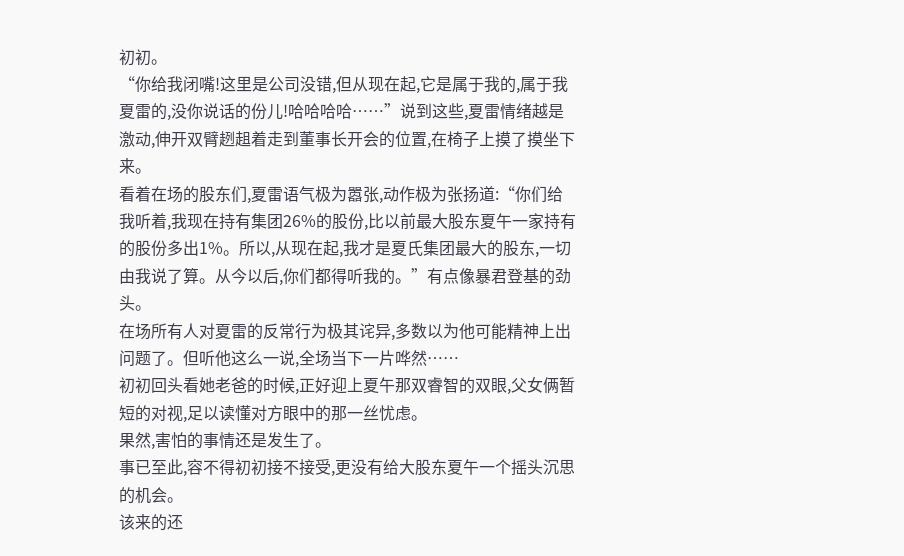初初。
“你给我闭嘴!这里是公司没错,但从现在起,它是属于我的,属于我夏雷的,没你说话的份儿!哈哈哈哈……”说到这些,夏雷情绪越是激动,伸开双臂趔趄着走到董事长开会的位置,在椅子上摸了摸坐下来。
看着在场的股东们,夏雷语气极为嚣张,动作极为张扬道:“你们给我听着,我现在持有集团26%的股份,比以前最大股东夏午一家持有的股份多出1%。所以,从现在起,我才是夏氏集团最大的股东,一切由我说了算。从今以后,你们都得听我的。”有点像暴君登基的劲头。
在场所有人对夏雷的反常行为极其诧异,多数以为他可能精神上出问题了。但听他这么一说,全场当下一片哗然……
初初回头看她老爸的时候,正好迎上夏午那双睿智的双眼,父女俩暂短的对视,足以读懂对方眼中的那一丝忧虑。
果然,害怕的事情还是发生了。
事已至此,容不得初初接不接受,更没有给大股东夏午一个摇头沉思的机会。
该来的还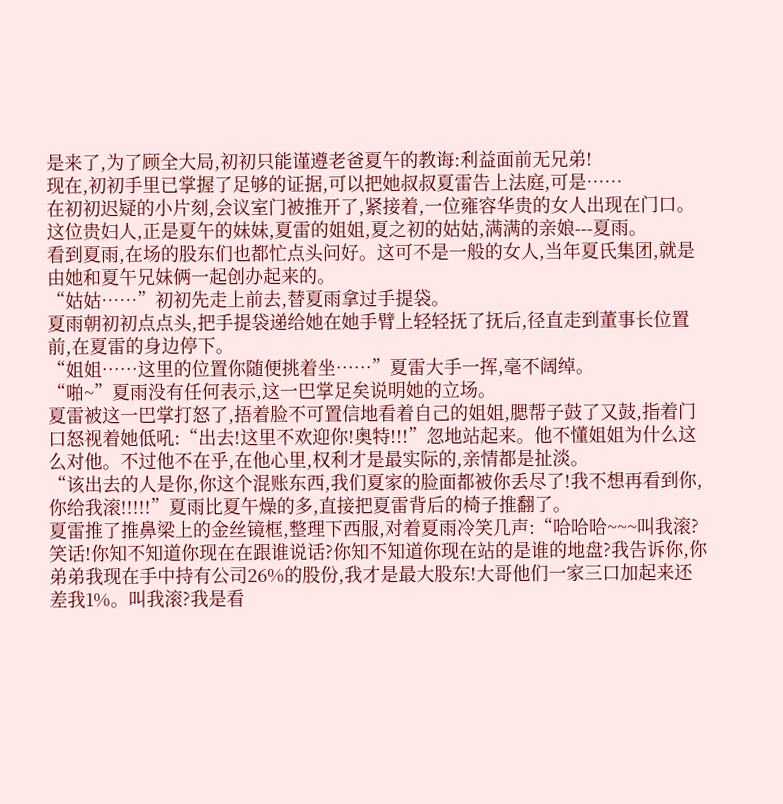是来了,为了顾全大局,初初只能谨遵老爸夏午的教诲:利益面前无兄弟!
现在,初初手里已掌握了足够的证据,可以把她叔叔夏雷告上法庭,可是……
在初初迟疑的小片刻,会议室门被推开了,紧接着,一位雍容华贵的女人出现在门口。
这位贵妇人,正是夏午的妹妹,夏雷的姐姐,夏之初的姑姑,满满的亲娘---夏雨。
看到夏雨,在场的股东们也都忙点头问好。这可不是一般的女人,当年夏氏集团,就是由她和夏午兄妹俩一起创办起来的。
“姑姑……”初初先走上前去,替夏雨拿过手提袋。
夏雨朝初初点点头,把手提袋递给她在她手臂上轻轻抚了抚后,径直走到董事长位置前,在夏雷的身边停下。
“姐姐……这里的位置你随便挑着坐……”夏雷大手一挥,毫不阔绰。
“啪~”夏雨没有任何表示,这一巴掌足矣说明她的立场。
夏雷被这一巴掌打怒了,捂着脸不可置信地看着自己的姐姐,腮帮子鼓了又鼓,指着门口怒视着她低吼:“出去!这里不欢迎你!奥特!!!”忽地站起来。他不懂姐姐为什么这么对他。不过他不在乎,在他心里,权利才是最实际的,亲情都是扯淡。
“该出去的人是你,你这个混账东西,我们夏家的脸面都被你丢尽了!我不想再看到你,你给我滚!!!!!”夏雨比夏午燥的多,直接把夏雷背后的椅子推翻了。
夏雷推了推鼻梁上的金丝镜框,整理下西服,对着夏雨冷笑几声:“哈哈哈~~~叫我滚?笑话!你知不知道你现在在跟谁说话?你知不知道你现在站的是谁的地盘?我告诉你,你弟弟我现在手中持有公司26%的股份,我才是最大股东!大哥他们一家三口加起来还差我1%。叫我滚?我是看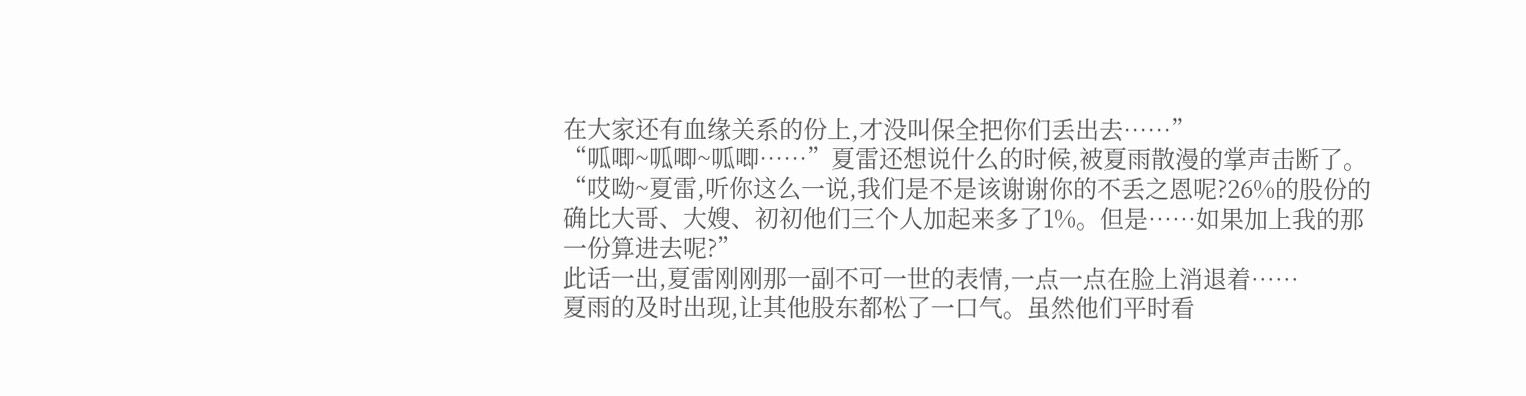在大家还有血缘关系的份上,才没叫保全把你们丢出去……”
“呱唧~呱唧~呱唧……”夏雷还想说什么的时候,被夏雨散漫的掌声击断了。
“哎呦~夏雷,听你这么一说,我们是不是该谢谢你的不丢之恩呢?26%的股份的确比大哥、大嫂、初初他们三个人加起来多了1%。但是……如果加上我的那一份算进去呢?”
此话一出,夏雷刚刚那一副不可一世的表情,一点一点在脸上消退着……
夏雨的及时出现,让其他股东都松了一口气。虽然他们平时看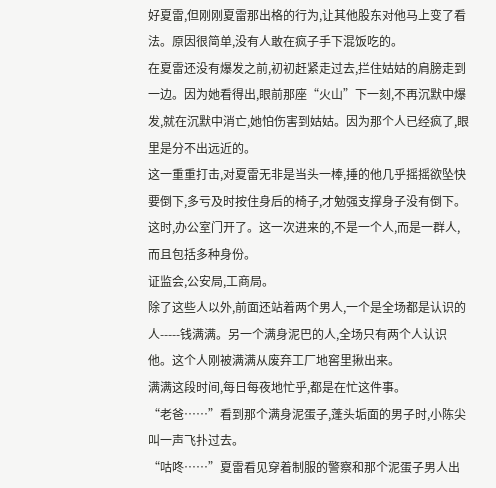好夏雷,但刚刚夏雷那出格的行为,让其他股东对他马上变了看法。原因很简单,没有人敢在疯子手下混饭吃的。
在夏雷还没有爆发之前,初初赶紧走过去,拦住姑姑的肩膀走到一边。因为她看得出,眼前那座“火山”下一刻,不再沉默中爆发,就在沉默中消亡,她怕伤害到姑姑。因为那个人已经疯了,眼里是分不出远近的。
这一重重打击,对夏雷无非是当头一棒,捶的他几乎摇摇欲坠快要倒下,多亏及时按住身后的椅子,才勉强支撑身子没有倒下。
这时,办公室门开了。这一次进来的,不是一个人,而是一群人,而且包括多种身份。
证监会,公安局,工商局。
除了这些人以外,前面还站着两个男人,一个是全场都是认识的人-----钱满满。另一个满身泥巴的人,全场只有两个人认识他。这个人刚被满满从废弃工厂地窖里揪出来。
满满这段时间,每日每夜地忙乎,都是在忙这件事。
“老爸……”看到那个满身泥蛋子,蓬头垢面的男子时,小陈尖叫一声飞扑过去。
“咕咚……”夏雷看见穿着制服的警察和那个泥蛋子男人出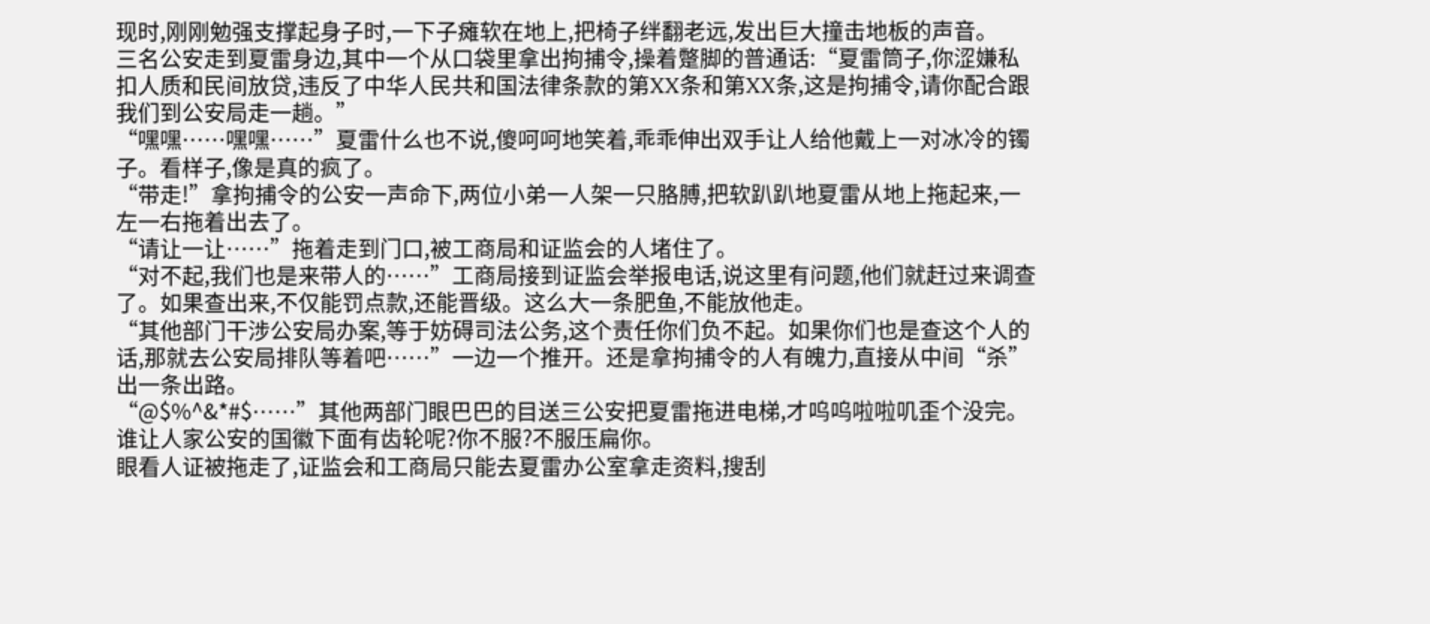现时,刚刚勉强支撑起身子时,一下子瘫软在地上,把椅子绊翻老远,发出巨大撞击地板的声音。
三名公安走到夏雷身边,其中一个从口袋里拿出拘捕令,操着蹩脚的普通话:“夏雷筒子,你涩嫌私扣人质和民间放贷,违反了中华人民共和国法律条款的第XX条和第XX条,这是拘捕令,请你配合跟我们到公安局走一趟。”
“嘿嘿……嘿嘿……”夏雷什么也不说,傻呵呵地笑着,乖乖伸出双手让人给他戴上一对冰冷的镯子。看样子,像是真的疯了。
“带走!”拿拘捕令的公安一声命下,两位小弟一人架一只胳膊,把软趴趴地夏雷从地上拖起来,一左一右拖着出去了。
“请让一让……”拖着走到门口,被工商局和证监会的人堵住了。
“对不起,我们也是来带人的……”工商局接到证监会举报电话,说这里有问题,他们就赶过来调查了。如果查出来,不仅能罚点款,还能晋级。这么大一条肥鱼,不能放他走。
“其他部门干涉公安局办案,等于妨碍司法公务,这个责任你们负不起。如果你们也是查这个人的话,那就去公安局排队等着吧……”一边一个推开。还是拿拘捕令的人有魄力,直接从中间“杀”出一条出路。
“@$%^&*#$……”其他两部门眼巴巴的目送三公安把夏雷拖进电梯,才呜呜啦啦叽歪个没完。谁让人家公安的国徽下面有齿轮呢?你不服?不服压扁你。
眼看人证被拖走了,证监会和工商局只能去夏雷办公室拿走资料,搜刮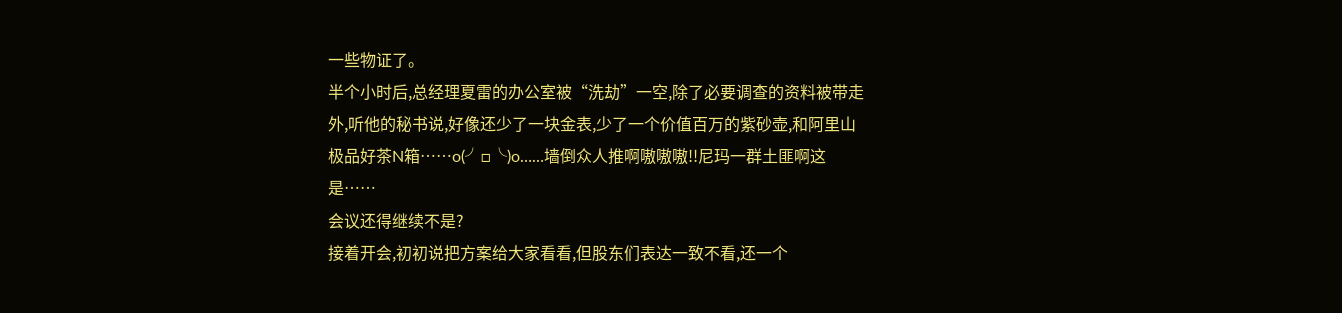一些物证了。
半个小时后,总经理夏雷的办公室被“洗劫”一空,除了必要调查的资料被带走外,听他的秘书说,好像还少了一块金表,少了一个价值百万的紫砂壶,和阿里山极品好茶N箱……o(╯□╰)o……墙倒众人推啊嗷嗷嗷!!尼玛一群土匪啊这是……
会议还得继续不是?
接着开会,初初说把方案给大家看看,但股东们表达一致不看,还一个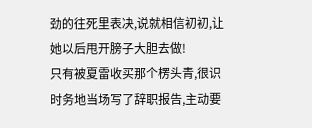劲的往死里表决,说就相信初初,让她以后甩开膀子大胆去做!
只有被夏雷收买那个楞头青,很识时务地当场写了辞职报告,主动要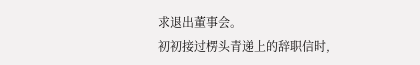求退出董事会。
初初接过楞头青递上的辞职信时,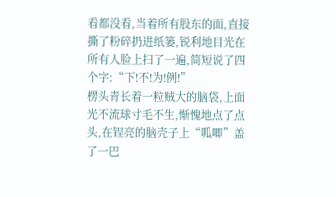看都没看,当着所有股东的面,直接撕了粉碎扔进纸篓,锐利地目光在所有人脸上扫了一遍,简短说了四个字:“下!不!为!例!”
楞头青长着一粒贼大的脑袋,上面光不流球寸毛不生,惭愧地点了点头,在锃亮的脑壳子上“呱唧”盖了一巴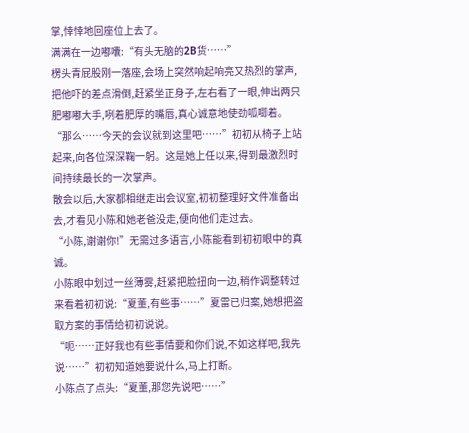掌,悻悻地回座位上去了。
满满在一边嘟囔:“有头无脑的2B货……”
楞头青屁股刚一落座,会场上突然响起响亮又热烈的掌声,把他吓的差点滑倒,赶紧坐正身子,左右看了一眼,伸出两只肥嘟嘟大手,咧着肥厚的嘴唇,真心诚意地使劲呱唧着。
“那么……今天的会议就到这里吧……”初初从椅子上站起来,向各位深深鞠一躬。这是她上任以来,得到最激烈时间持续最长的一次掌声。
散会以后,大家都相继走出会议室,初初整理好文件准备出去,才看见小陈和她老爸没走,便向他们走过去。
“小陈,谢谢你!”无需过多语言,小陈能看到初初眼中的真诚。
小陈眼中划过一丝薄雾,赶紧把脸扭向一边,稍作调整转过来看着初初说:“夏董,有些事……”夏雷已归案,她想把盗取方案的事情给初初说说。
“呃……正好我也有些事情要和你们说,不如这样吧,我先说……”初初知道她要说什么,马上打断。
小陈点了点头:“夏董,那您先说吧……”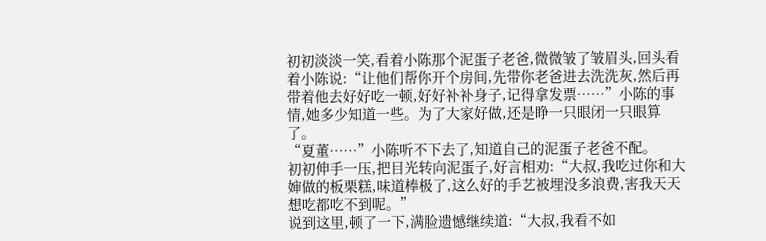初初淡淡一笑,看着小陈那个泥蛋子老爸,微微皱了皱眉头,回头看着小陈说:“让他们帮你开个房间,先带你老爸进去洗洗灰,然后再带着他去好好吃一顿,好好补补身子,记得拿发票……”小陈的事情,她多少知道一些。为了大家好做,还是睁一只眼闭一只眼算了。
“夏董……”小陈听不下去了,知道自己的泥蛋子老爸不配。
初初伸手一压,把目光转向泥蛋子,好言相劝:“大叔,我吃过你和大婶做的板栗糕,味道棒极了,这么好的手艺被埋没多浪费,害我天天想吃都吃不到呢。”
说到这里,顿了一下,满脸遗憾继续道:“大叔,我看不如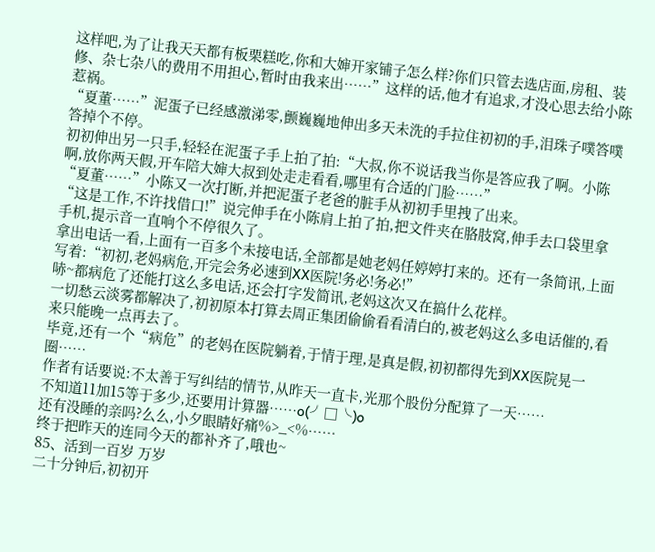这样吧,为了让我天天都有板栗糕吃,你和大婶开家铺子怎么样?你们只管去选店面,房租、装修、杂七杂八的费用不用担心,暂时由我来出……”这样的话,他才有追求,才没心思去给小陈惹祸。
“夏董……”泥蛋子已经感激涕零,颤巍巍地伸出多天未洗的手拉住初初的手,泪珠子噗答噗答掉个不停。
初初伸出另一只手,轻轻在泥蛋子手上拍了拍:“大叔,你不说话我当你是答应我了啊。小陈啊,放你两天假,开车陪大婶大叔到处走走看看,哪里有合适的门脸……”
“夏董……”小陈又一次打断,并把泥蛋子老爸的脏手从初初手里拽了出来。
“这是工作,不许找借口!”说完伸手在小陈肩上拍了拍,把文件夹在胳肢窝,伸手去口袋里拿手机,提示音一直响个不停很久了。
拿出电话一看,上面有一百多个未接电话,全部都是她老妈任婷婷打来的。还有一条简讯,上面写着:“初初,老妈病危,开完会务必速到XX医院!务必!务必!”
哧~都病危了还能打这么多电话,还会打字发简讯,老妈这次又在搞什么花样。
一切愁云淡雾都解决了,初初原本打算去周正集团偷偷看看清白的,被老妈这么多电话催的,看来只能晚一点再去了。
毕竟,还有一个“病危”的老妈在医院躺着,于情于理,是真是假,初初都得先到XX医院晃一圈……
作者有话要说:不太善于写纠结的情节,从昨天一直卡,光那个股份分配算了一天……
不知道11加15等于多少,还要用计算器……o(╯□╰)o
还有没睡的亲吗?么么,小夕眼睛好痛%>_<%……
终于把昨天的连同今天的都补齐了,哦也~
85、活到一百岁 万岁
二十分钟后,初初开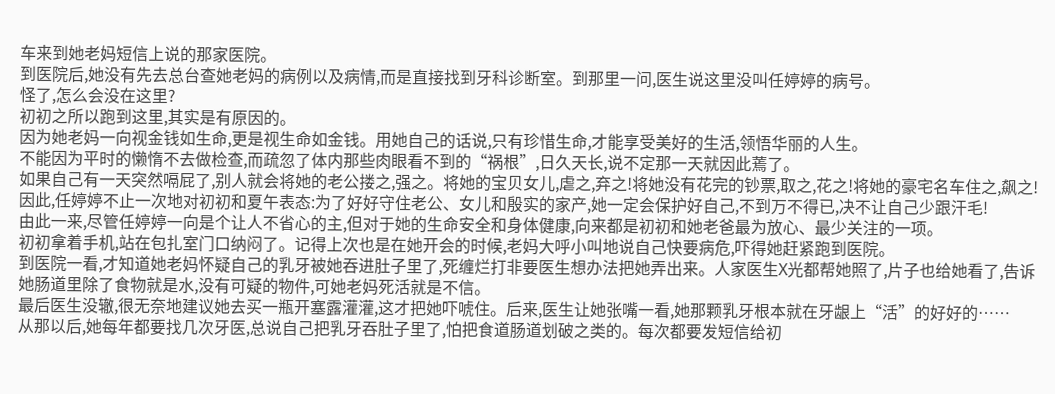车来到她老妈短信上说的那家医院。
到医院后,她没有先去总台查她老妈的病例以及病情,而是直接找到牙科诊断室。到那里一问,医生说这里没叫任婷婷的病号。
怪了,怎么会没在这里?
初初之所以跑到这里,其实是有原因的。
因为她老妈一向视金钱如生命,更是视生命如金钱。用她自己的话说,只有珍惜生命,才能享受美好的生活,领悟华丽的人生。
不能因为平时的懒惰不去做检查,而疏忽了体内那些肉眼看不到的“祸根”,日久天长,说不定那一天就因此蔫了。
如果自己有一天突然嗝屁了,别人就会将她的老公搂之,强之。将她的宝贝女儿,虐之,弃之!将她没有花完的钞票,取之,花之!将她的豪宅名车住之,飙之!
因此,任婷婷不止一次地对初初和夏午表态:为了好好守住老公、女儿和殷实的家产,她一定会保护好自己,不到万不得已,决不让自己少跟汗毛!
由此一来,尽管任婷婷一向是个让人不省心的主,但对于她的生命安全和身体健康,向来都是初初和她老爸最为放心、最少关注的一项。
初初拿着手机,站在包扎室门口纳闷了。记得上次也是在她开会的时候,老妈大呼小叫地说自己快要病危,吓得她赶紧跑到医院。
到医院一看,才知道她老妈怀疑自己的乳牙被她吞进肚子里了,死缠烂打非要医生想办法把她弄出来。人家医生X光都帮她照了,片子也给她看了,告诉她肠道里除了食物就是水,没有可疑的物件,可她老妈死活就是不信。
最后医生没辙,很无奈地建议她去买一瓶开塞露灌灌,这才把她吓唬住。后来,医生让她张嘴一看,她那颗乳牙根本就在牙龈上“活”的好好的……
从那以后,她每年都要找几次牙医,总说自己把乳牙吞肚子里了,怕把食道肠道划破之类的。每次都要发短信给初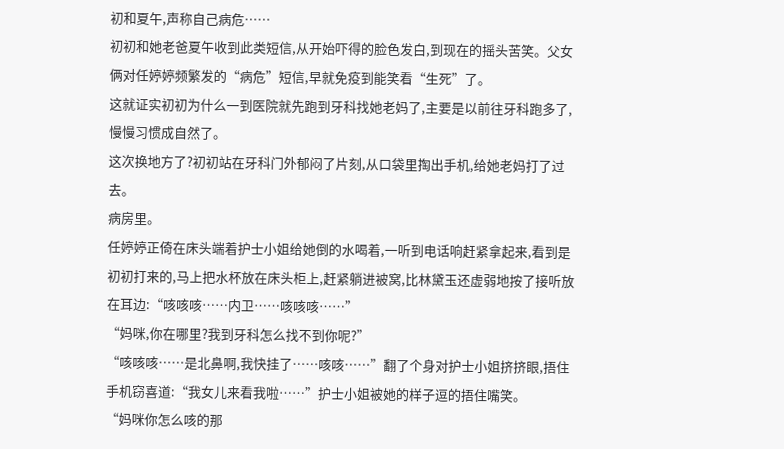初和夏午,声称自己病危……
初初和她老爸夏午收到此类短信,从开始吓得的脸色发白,到现在的摇头苦笑。父女俩对任婷婷频繁发的“病危”短信,早就免疫到能笑看“生死”了。
这就证实初初为什么一到医院就先跑到牙科找她老妈了,主要是以前往牙科跑多了,慢慢习惯成自然了。
这次换地方了?初初站在牙科门外郁闷了片刻,从口袋里掏出手机,给她老妈打了过去。
病房里。
任婷婷正倚在床头端着护士小姐给她倒的水喝着,一听到电话响赶紧拿起来,看到是初初打来的,马上把水杯放在床头柜上,赶紧躺进被窝,比林黛玉还虚弱地按了接听放在耳边:“咳咳咳……内卫……咳咳咳……”
“妈咪,你在哪里?我到牙科怎么找不到你呢?”
“咳咳咳……是北鼻啊,我快挂了……咳咳……”翻了个身对护士小姐挤挤眼,捂住手机窃喜道:“我女儿来看我啦……”护士小姐被她的样子逗的捂住嘴笑。
“妈咪你怎么咳的那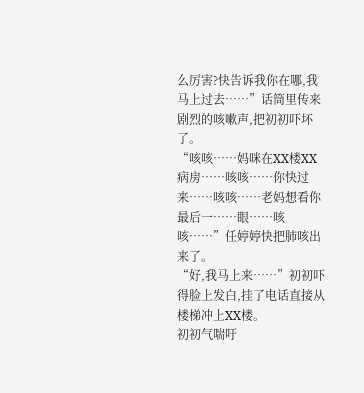么厉害?快告诉我你在哪,我马上过去……”话筒里传来剧烈的咳嗽声,把初初吓坏了。
“咳咳……妈咪在XX楼XX病房……咳咳……你快过来……咳咳……老妈想看你最后一……眼……咳咳……”任婷婷快把肺咳出来了。
“好,我马上来……”初初吓得脸上发白,挂了电话直接从楼梯冲上XX楼。
初初气喘吁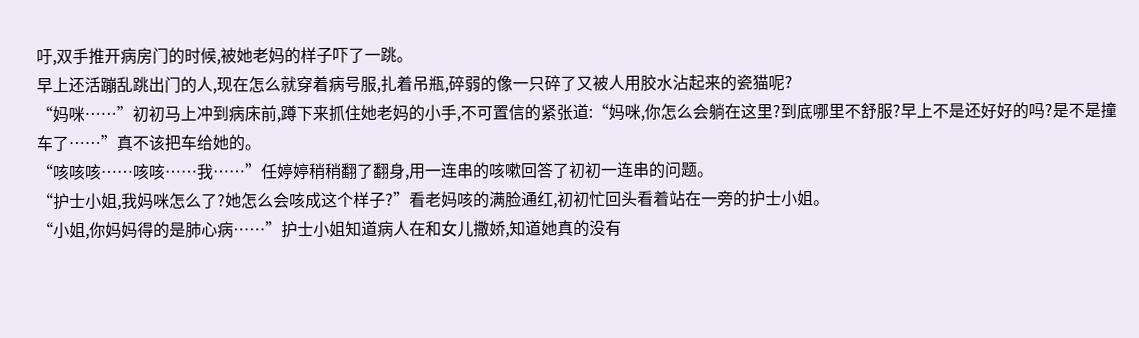吁,双手推开病房门的时候,被她老妈的样子吓了一跳。
早上还活蹦乱跳出门的人,现在怎么就穿着病号服,扎着吊瓶,碎弱的像一只碎了又被人用胶水沾起来的瓷猫呢?
“妈咪……”初初马上冲到病床前,蹲下来抓住她老妈的小手,不可置信的紧张道:“妈咪,你怎么会躺在这里?到底哪里不舒服?早上不是还好好的吗?是不是撞车了……”真不该把车给她的。
“咳咳咳……咳咳……我……”任婷婷稍稍翻了翻身,用一连串的咳嗽回答了初初一连串的问题。
“护士小姐,我妈咪怎么了?她怎么会咳成这个样子?”看老妈咳的满脸通红,初初忙回头看着站在一旁的护士小姐。
“小姐,你妈妈得的是肺心病……”护士小姐知道病人在和女儿撒娇,知道她真的没有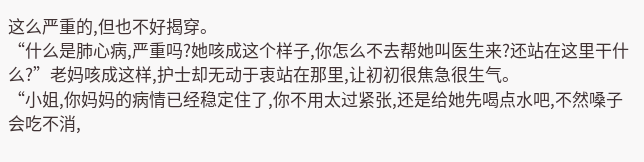这么严重的,但也不好揭穿。
“什么是肺心病,严重吗?她咳成这个样子,你怎么不去帮她叫医生来?还站在这里干什么?”老妈咳成这样,护士却无动于衷站在那里,让初初很焦急很生气。
“小姐,你妈妈的病情已经稳定住了,你不用太过紧张,还是给她先喝点水吧,不然嗓子会吃不消,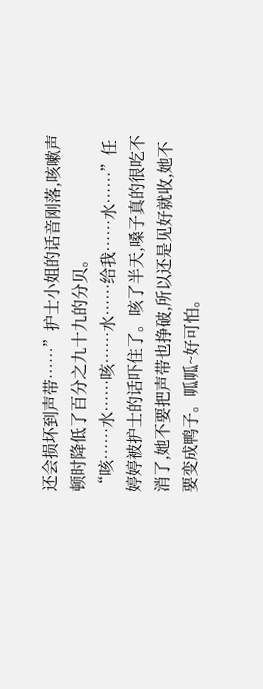还会损坏到声带……”护士小姐的话音刚落,咳嗽声顿时降低了百分之九十九的分贝。
“咳……水……咳……水……给我……水……”任婷婷被护士的话吓住了。咳了半天,嗓子真的很吃不消了,她不要把声带也挣破,所以还是见好就收,她不要变成鸭子。呱呱~好可怕。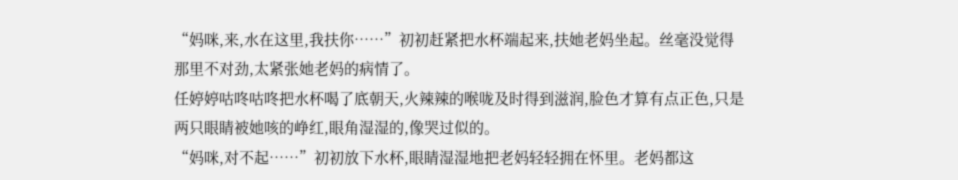“妈咪,来,水在这里,我扶你……”初初赶紧把水杯端起来,扶她老妈坐起。丝毫没觉得那里不对劲,太紧张她老妈的病情了。
任婷婷咕咚咕咚把水杯喝了底朝天,火辣辣的喉咙及时得到滋润,脸色才算有点正色,只是两只眼睛被她咳的峥红,眼角湿湿的,像哭过似的。
“妈咪,对不起……”初初放下水杯,眼睛湿湿地把老妈轻轻拥在怀里。老妈都这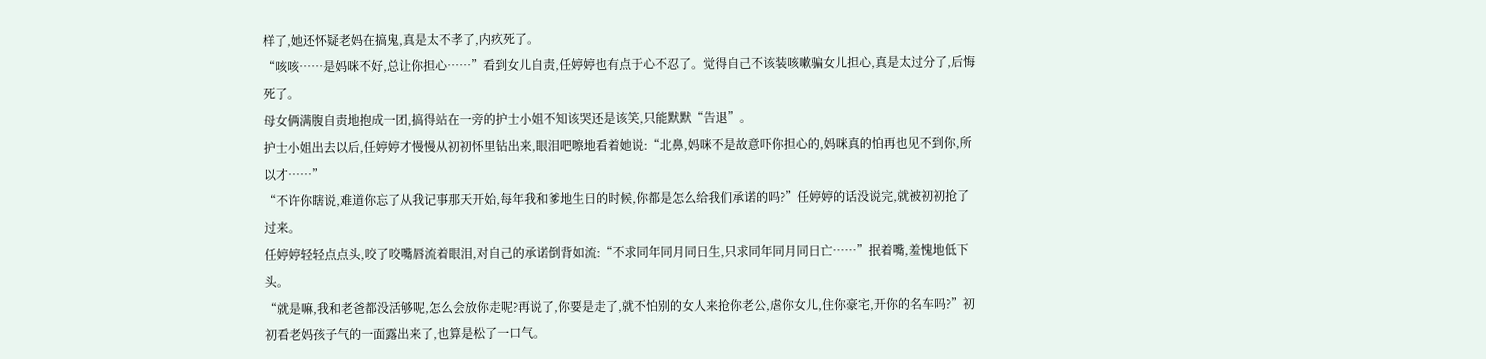样了,她还怀疑老妈在搞鬼,真是太不孝了,内疚死了。
“咳咳……是妈咪不好,总让你担心……”看到女儿自责,任婷婷也有点于心不忍了。觉得自己不该装咳嗽骗女儿担心,真是太过分了,后悔死了。
母女俩满腹自责地抱成一团,搞得站在一旁的护士小姐不知该哭还是该笑,只能默默“告退”。
护士小姐出去以后,任婷婷才慢慢从初初怀里钻出来,眼泪吧嚓地看着她说:“北鼻,妈咪不是故意吓你担心的,妈咪真的怕再也见不到你,所以才……”
“不许你瞎说,难道你忘了从我记事那天开始,每年我和爹地生日的时候,你都是怎么给我们承诺的吗?”任婷婷的话没说完,就被初初抢了过来。
任婷婷轻轻点点头,咬了咬嘴唇流着眼泪,对自己的承诺倒背如流:“不求同年同月同日生,只求同年同月同日亡……”抿着嘴,羞愧地低下头。
“就是嘛,我和老爸都没活够呢,怎么会放你走呢?再说了,你要是走了,就不怕别的女人来抢你老公,虐你女儿,住你豪宅,开你的名车吗?”初初看老妈孩子气的一面露出来了,也算是松了一口气。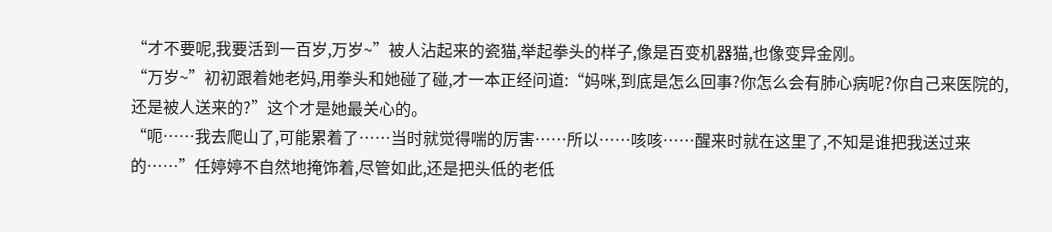“才不要呢,我要活到一百岁,万岁~”被人沾起来的瓷猫,举起拳头的样子,像是百变机器猫,也像变异金刚。
“万岁~”初初跟着她老妈,用拳头和她碰了碰,才一本正经问道:“妈咪,到底是怎么回事?你怎么会有肺心病呢?你自己来医院的,还是被人送来的?”这个才是她最关心的。
“呃……我去爬山了,可能累着了……当时就觉得喘的厉害……所以……咳咳……醒来时就在这里了,不知是谁把我送过来的……”任婷婷不自然地掩饰着,尽管如此,还是把头低的老低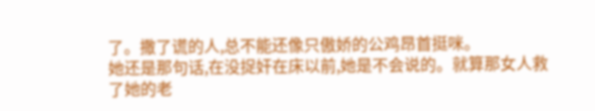了。撒了谎的人,总不能还像只傲娇的公鸡昂首挺咪。
她还是那句话,在没捉奸在床以前,她是不会说的。就算那女人救了她的老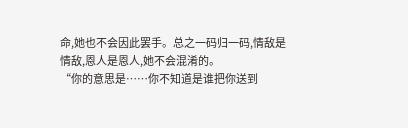命,她也不会因此罢手。总之一码归一码,情敌是情敌,恩人是恩人,她不会混淆的。
“你的意思是……你不知道是谁把你送到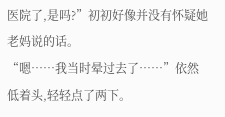医院了,是吗?”初初好像并没有怀疑她老妈说的话。
“嗯……我当时晕过去了……”依然低着头,轻轻点了两下。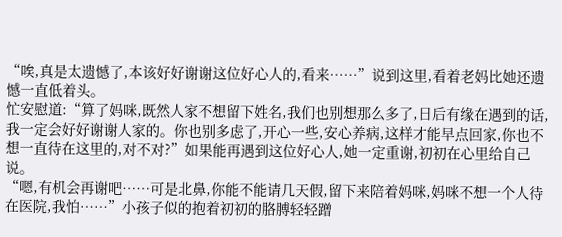“唉,真是太遗憾了,本该好好谢谢这位好心人的,看来……”说到这里,看着老妈比她还遗憾一直低着头。
忙安慰道:“算了妈咪,既然人家不想留下姓名,我们也别想那么多了,日后有缘在遇到的话,我一定会好好谢谢人家的。你也别多虑了,开心一些,安心养病,这样才能早点回家,你也不想一直待在这里的,对不对?”如果能再遇到这位好心人,她一定重谢,初初在心里给自己说。
“嗯,有机会再谢吧……可是北鼻,你能不能请几天假,留下来陪着妈咪,妈咪不想一个人待在医院,我怕……”小孩子似的抱着初初的胳膊轻轻蹭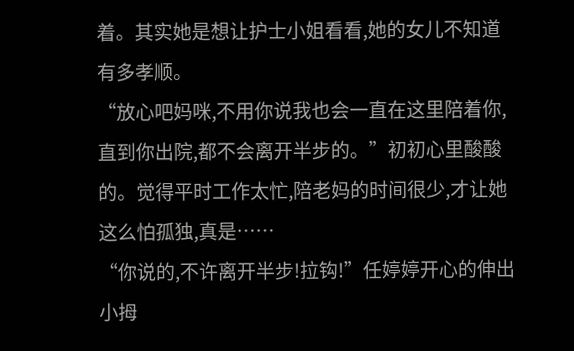着。其实她是想让护士小姐看看,她的女儿不知道有多孝顺。
“放心吧妈咪,不用你说我也会一直在这里陪着你,直到你出院,都不会离开半步的。”初初心里酸酸的。觉得平时工作太忙,陪老妈的时间很少,才让她这么怕孤独,真是……
“你说的,不许离开半步!拉钩!”任婷婷开心的伸出小拇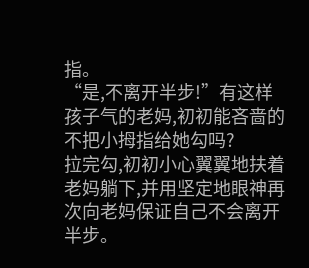指。
“是,不离开半步!”有这样孩子气的老妈,初初能吝啬的不把小拇指给她勾吗?
拉完勾,初初小心翼翼地扶着老妈躺下,并用坚定地眼神再次向老妈保证自己不会离开半步。